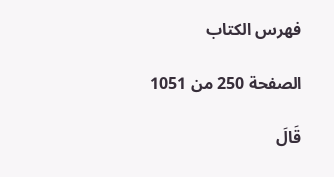فهرس الكتاب

الصفحة 250 من 1051

قَالَ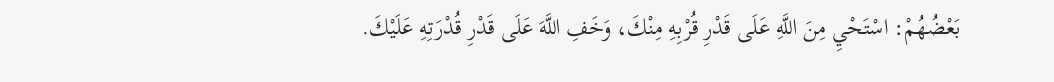بَعْضُهُمْ: اسْتَحْيِ مِنَ اللَّهِ عَلَى قَدْرِ قُرْبِهِ مِنْكَ، وَخَفِ اللَّهَ عَلَى قَدْرِ قُدْرَتِهِ عَلَيْكَ.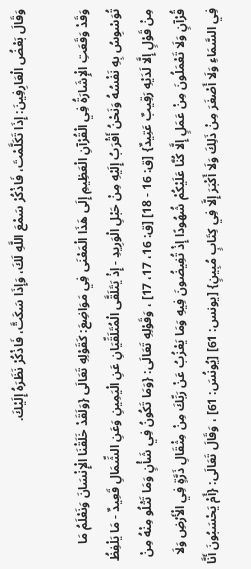وَقَالَ بَعْضُ الْعَارِفِينَ: إِذَا تَكَلَّمْتَ، فَاذْكُرْ سَمْعَ اللَّهِ لَكَ، وَإِذَا سَكَتَّ، فَاذْكُرْ نَظَرَهُ إِلَيْكَ.

وَقَدْ وَقَعَتِ الْإِشَارَةُ فِي الْقُرْآنِ الْعَظِيمِ إِلَى هَذَا الْمَعْنَى فِي مَوَاضِعَ: كَقَوْلِهِ تَعَالَى {وَلَقَدْ خَلَقْنَا الْإِنْسَانَ وَنَعْلَمُ مَا تُوَسْوِسُ بِهِ نَفْسُهُ وَنَحْنُ أَقْرَبُ إِلَيْهِ مِنْ حَبْلِ الْوَرِيدِ - إِذْ يَتَلَقَّى الْمُتَلَقِّيَانِ عَنِ الْيَمِينِ وَعَنِ الشِّمَالِ قَعِيدٌ - مَا يَلْفِظُ مِنْ قَوْلٍ إِلَّا لَدَيْهِ رَقِيبٌ عَتِيدٌ} [ق: 16 - 18] [ق: 16، 17، 17] ، وَقَوْلِهِ تَعَالَى: {وَمَا تَكُونُ فِي شَأْنٍ وَمَا تَتْلُو مِنْهُ مِنْ قُرْآنٍ وَلَا تَعْمَلُونَ مِنْ عَمَلٍ إِلَّا كُنَّا عَلَيْكُمْ شُهُودًا إِذْ تُفِيضُونَ فِيهِ وَمَا يَعْزُبُ عَنْ رَبِّكَ مِنْ مِثْقَالِ ذَرَّةٍ فِي الْأَرْضِ وَلَا فِي السَّمَاءِ وَلَا أَصْغَرَ مِنْ ذَلِكَ وَلَا أَكْبَرَ إِلَّا فِي كِتَابٍ مُبِينٍ} [يونس: 61] [يُونُسَ: 61] ، وَقَالَ تَعَالَى: {أَمْ يَحْسَبُونَ أَنَّا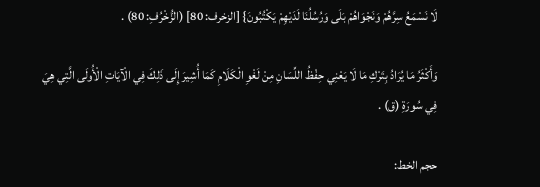لَا نَسْمَعُ سِرَّهُمْ وَنَجْوَاهُمْ بَلَى وَرُسُلُنَا لَدَيْهِمْ يَكْتُبُونَ} [الزخرف: 80] (الزُّخْرُفِ: 80) .

وَأَكْثَرُ مَا يُرَادُ بِتَرْكِ مَا لَا يَعْنِي حِفْظُ اللِّسَانِ مِنْ لَغْوِ الْكَلَامِ كَمَا أُشِيرَ إِلَى ذَلِكَ فِي الْآيَاتِ الْأُولَى الَّتِي هِيَ فِي سُورَةِ (ق) .

حجم الخط: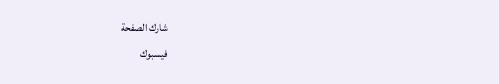شارك الصفحة
فيسبوك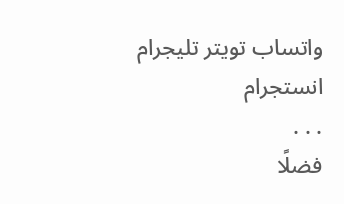واتساب تويتر تليجرام انستجرام
. . .
فضلًا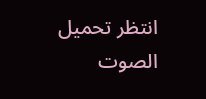انتظر تحميل الصوت